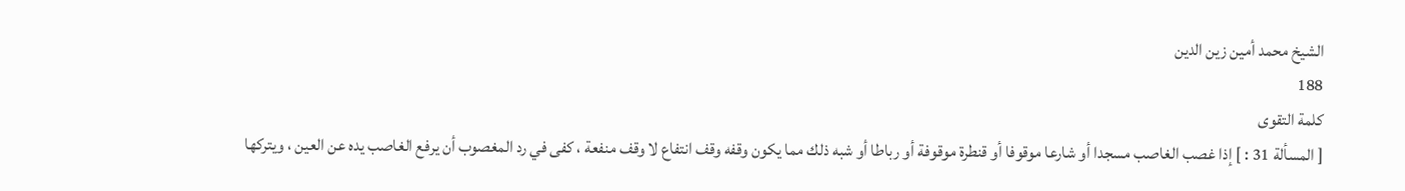الشيخ محمد أمين زين الدين
188
كلمة التقوى
[ المسألة 31 : ] إذا غصب الغاصب مسجدا أو شارعا موقوفا أو قنطرة موقوفة أو رباطا أو شبه ذلك مما يكون وقفه وقف انتفاع لا وقف منفعة ، كفى في رد المغصوب أن يرفع الغاصب يده عن العين ، ويتركها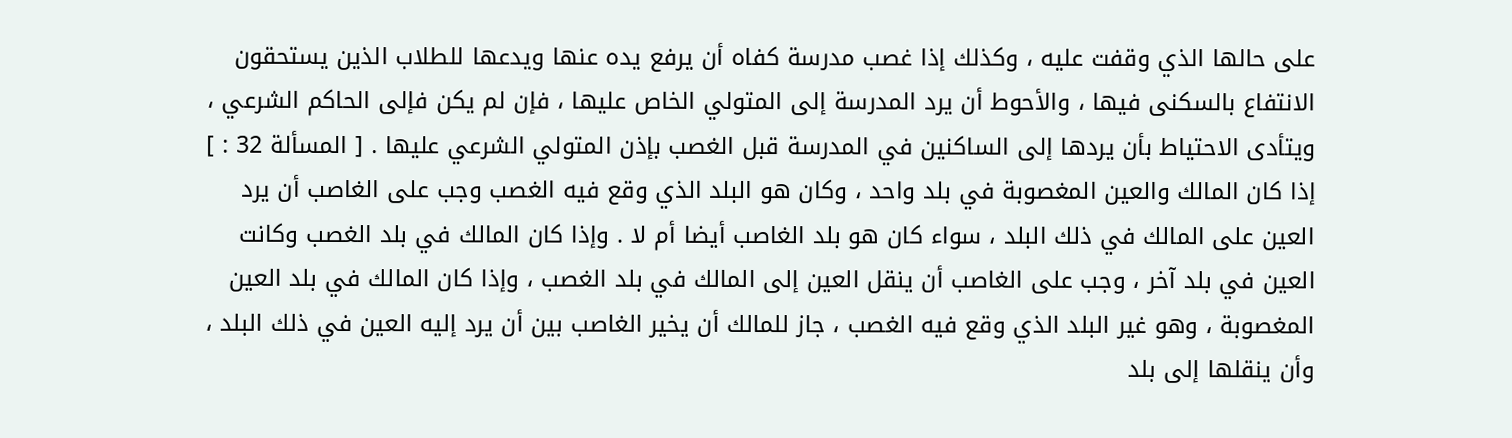على حالها الذي وقفت عليه ، وكذلك إذا غصب مدرسة كفاه أن يرفع يده عنها ويدعها للطلاب الذين يستحقون الانتفاع بالسكنى فيها ، والأحوط أن يرد المدرسة إلى المتولي الخاص عليها ، فإن لم يكن فإلى الحاكم الشرعي ، ويتأدى الاحتياط بأن يردها إلى الساكنين في المدرسة قبل الغصب بإذن المتولي الشرعي عليها . [ المسألة 32 : ] إذا كان المالك والعين المغصوبة في بلد واحد ، وكان هو البلد الذي وقع فيه الغصب وجب على الغاصب أن يرد العين على المالك في ذلك البلد ، سواء كان هو بلد الغاصب أيضا أم لا . وإذا كان المالك في بلد الغصب وكانت العين في بلد آخر ، وجب على الغاصب أن ينقل العين إلى المالك في بلد الغصب ، وإذا كان المالك في بلد العين المغصوبة ، وهو غير البلد الذي وقع فيه الغصب ، جاز للمالك أن يخير الغاصب بين أن يرد إليه العين في ذلك البلد ، وأن ينقلها إلى بلد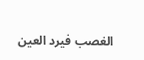الغصب فيرد العين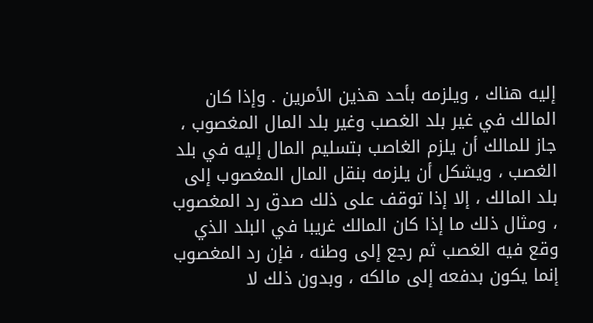إليه هناك ، ويلزمه بأحد هذين الأمرين . وإذا كان المالك في غير بلد الغصب وغير بلد المال المغصوب ، جاز للمالك أن يلزم الغاصب بتسليم المال إليه في بلد الغصب ، ويشكل أن يلزمه بنقل المال المغصوب إلى بلد المالك ، إلا إذا توقف على ذلك صدق رد المغصوب ، ومثال ذلك ما إذا كان المالك غريبا في البلد الذي وقع فيه الغصب ثم رجع إلى وطنه ، فإن رد المغصوب إنما يكون بدفعه إلى مالكه ، وبدون ذلك لا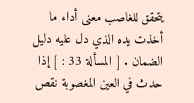يتحقق للغاصب معنى أداء ما أخذت يده الذي دل عليه دليل الضمان . [ المسألة 33 : ] إذا حدث في العين المغصوبة نقص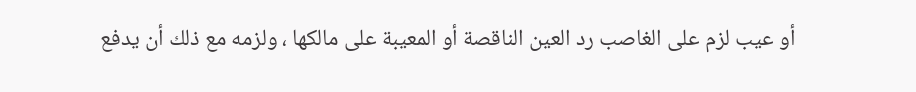أو عيب لزم على الغاصب رد العين الناقصة أو المعيبة على مالكها ، ولزمه مع ذلك أن يدفع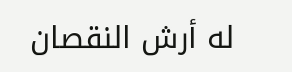له أرش النقصان